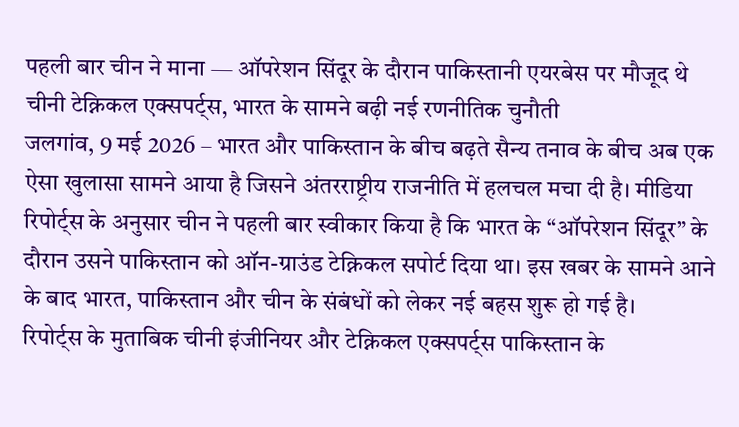पहली बार चीन ने माना — ऑपरेशन सिंदूर के दौरान पाकिस्तानी एयरबेस पर मौजूद थे चीनी टेक्निकल एक्सपर्ट्स, भारत के सामने बढ़ी नई रणनीतिक चुनौती
जलगांव, 9 मई 2026 – भारत और पाकिस्तान के बीच बढ़ते सैन्य तनाव के बीच अब एक ऐसा खुलासा सामने आया है जिसने अंतरराष्ट्रीय राजनीति में हलचल मचा दी है। मीडिया रिपोर्ट्स के अनुसार चीन ने पहली बार स्वीकार किया है कि भारत के “ऑपरेशन सिंदूर” के दौरान उसने पाकिस्तान को ऑन-ग्राउंड टेक्निकल सपोर्ट दिया था। इस खबर के सामने आने के बाद भारत, पाकिस्तान और चीन के संबंधों को लेकर नई बहस शुरू हो गई है।
रिपोर्ट्स के मुताबिक चीनी इंजीनियर और टेक्निकल एक्सपर्ट्स पाकिस्तान के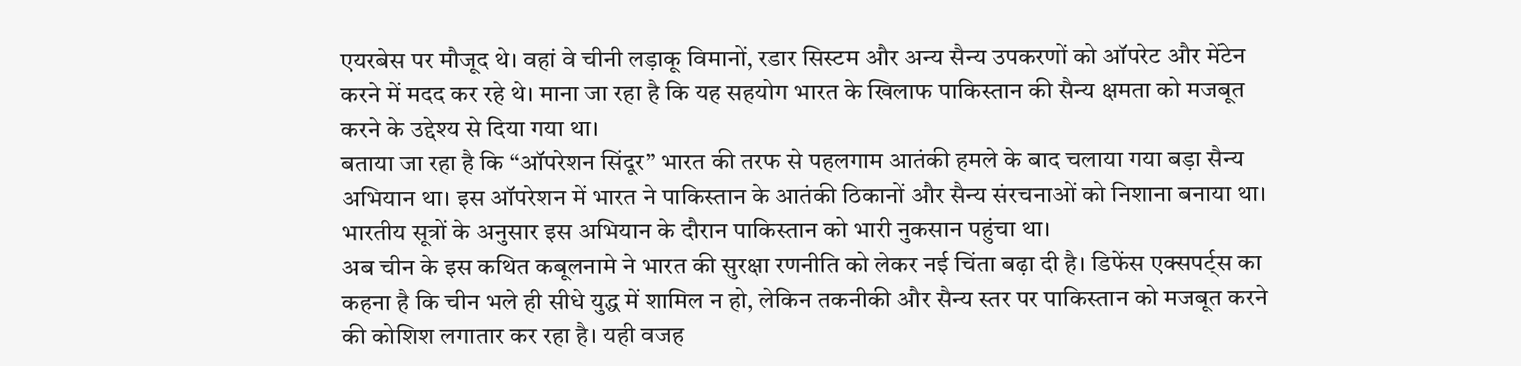एयरबेस पर मौजूद थे। वहां वे चीनी लड़ाकू विमानों, रडार सिस्टम और अन्य सैन्य उपकरणों को ऑपरेट और मेंटेन करने में मदद कर रहे थे। माना जा रहा है कि यह सहयोग भारत के खिलाफ पाकिस्तान की सैन्य क्षमता को मजबूत करने के उद्देश्य से दिया गया था।
बताया जा रहा है कि “ऑपरेशन सिंदूर” भारत की तरफ से पहलगाम आतंकी हमले के बाद चलाया गया बड़ा सैन्य अभियान था। इस ऑपरेशन में भारत ने पाकिस्तान के आतंकी ठिकानों और सैन्य संरचनाओं को निशाना बनाया था। भारतीय सूत्रों के अनुसार इस अभियान के दौरान पाकिस्तान को भारी नुकसान पहुंचा था।
अब चीन के इस कथित कबूलनामे ने भारत की सुरक्षा रणनीति को लेकर नई चिंता बढ़ा दी है। डिफेंस एक्सपर्ट्स का कहना है कि चीन भले ही सीधे युद्ध में शामिल न हो, लेकिन तकनीकी और सैन्य स्तर पर पाकिस्तान को मजबूत करने की कोशिश लगातार कर रहा है। यही वजह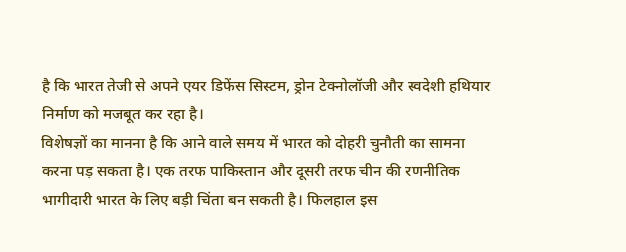है कि भारत तेजी से अपने एयर डिफेंस सिस्टम, ड्रोन टेक्नोलॉजी और स्वदेशी हथियार निर्माण को मजबूत कर रहा है।
विशेषज्ञों का मानना है कि आने वाले समय में भारत को दोहरी चुनौती का सामना करना पड़ सकता है। एक तरफ पाकिस्तान और दूसरी तरफ चीन की रणनीतिक भागीदारी भारत के लिए बड़ी चिंता बन सकती है। फिलहाल इस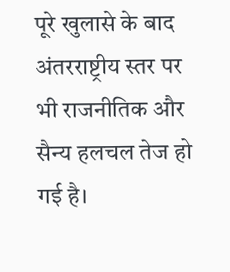पूरे खुलासे के बाद अंतरराष्ट्रीय स्तर पर भी राजनीतिक और सैन्य हलचल तेज हो गई है।